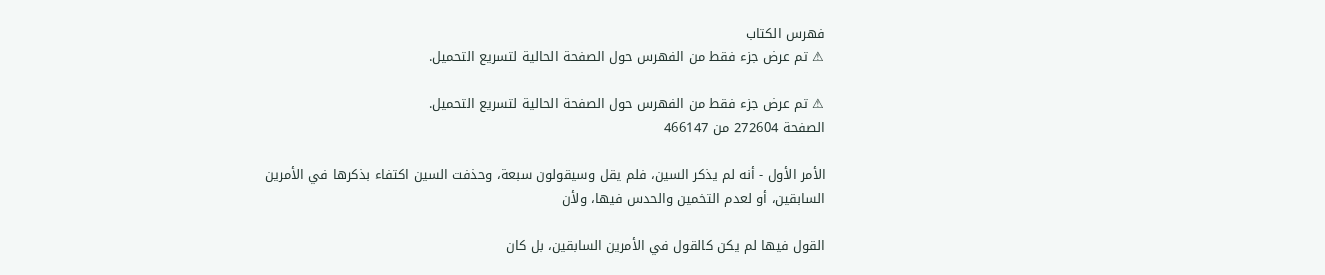فهرس الكتاب
⚠ تم عرض جزء فقط من الفهرس حول الصفحة الحالية لتسريع التحميل.

⚠ تم عرض جزء فقط من الفهرس حول الصفحة الحالية لتسريع التحميل.
الصفحة 272604 من 466147

الأمر الأول - أنه لم يذكر السين، فلم يقل وسيقولون سبعة، وحذفت السين اكتفاء بذكرها في الأمرين السابقين، أو لعدم التخمين والحدس فيها، ولأن

القول فيها لم يكن كالقول في الأمرين السابقين، بل كان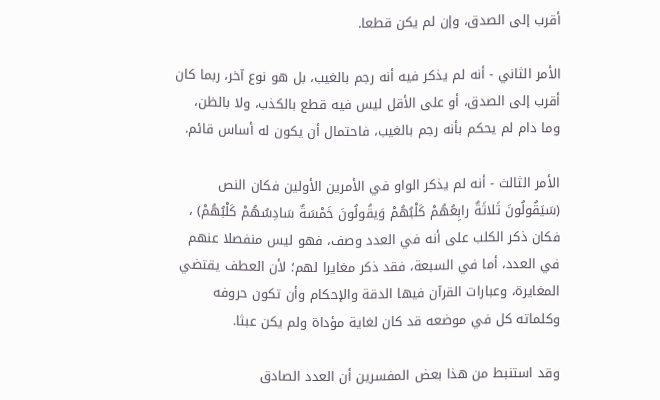أقرب إلى الصدق، وإن لم يكن قطعا.

الأمر الثاني - أنه لم يذكر فيه أنه رجم بالغيب، بل هو نوع آخر، ربما كان أقرب إلى الصدق، أو على الأقل ليس فيه قطع بالكذب، ولا بالظن، وما دام لم يحكم بأنه رجم بالغيب، فاحتمال أن يكون له أساس قائم.

الأمر الثالث - أنه لم يذكر الواو في الأمرين الأولين فكان النص (سَيَقُولُونَ ثَلاثَةٌ رابِعُهُمْ كَلْبُهُمْ وَيقُولُونَ خَمْسَةٌ سَادِسُهُمْ كَلْبُهُمْ) ، فكان ذكر الكلب على أنه في العدد وصف، فهو ليس منفصلا عنهم في العدد، أما في السبعة، فقد ذكر مغايرا لهم؛ لأن العطف يقتضي المغايرة، وعبارات القرآن فيها الدقة والإحكام وأن تكون حروفه وكلماته كل في موضعه قد كان لغاية مؤداة ولم يكن عبثا.

وقد استنبط من هذا بعض المفسرين أن العدد الصادق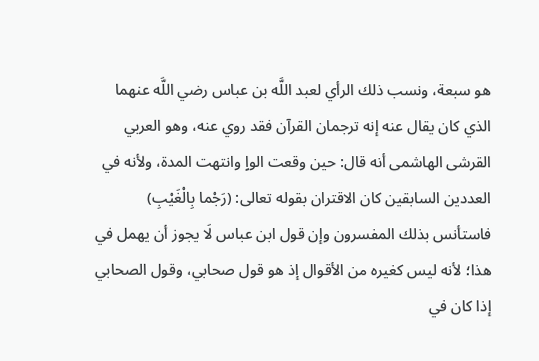هو سبعة، ونسب ذلك الرأي لعبد اللَّه بن عباس رضي اللَّه عنهما الذي كان يقال عنه إنه ترجمان القرآن فقد روي عنه، وهو العربي القرشى الهاشمى أنه قال: حين وقعت الواٍ وانتهت المدة، ولأنه في العددين السابقين كان الاقتران بقوله تعالى: (رَجْما بِالْغَيْبِ) فاستأنس بذلك المفسرون وإن قول ابن عباس لَا يجوز أن يهمل في هذا؛ لأنه ليس كغيره من الأقوال إذ هو قول صحابي، وقول الصحابي إذا كان في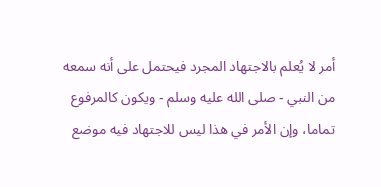أمر لا يُعلم بالاجتهاد المجرد فيحتمل على أنه سمعه من النبي - صلى الله عليه وسلم - ويكون كالمرفوع تماما، وإن الأمر في هذا ليس للاجتهاد فيه موضع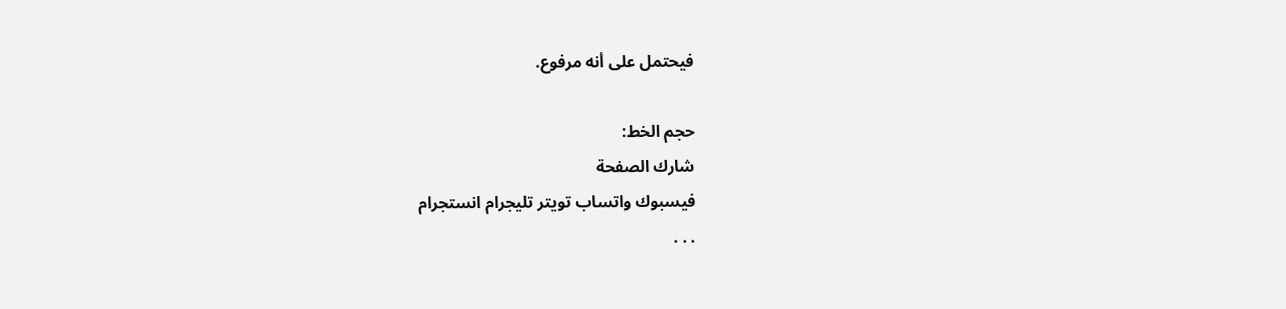فيحتمل على أنه مرفوع.

حجم الخط:
شارك الصفحة
فيسبوك واتساب تويتر تليجرام انستجرام
. . .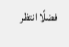فضلًا انتظر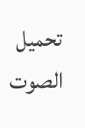تحميل الصوت